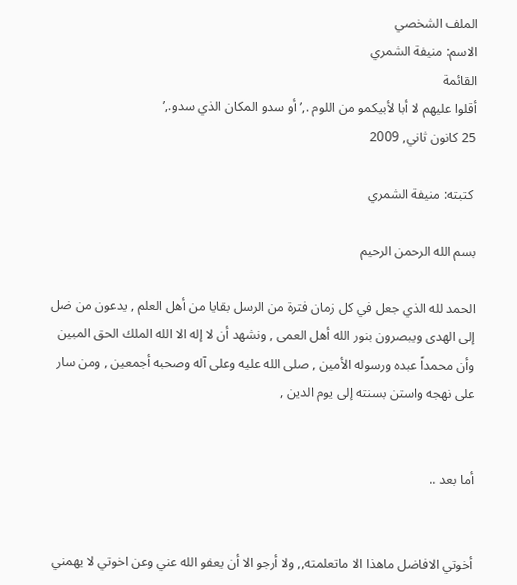الملف الشخصي
الاسم: منيفة الشمري
القائمة
أقلوا عليهم لا أبا لأبيكمو من اللوم .,’ أو سدو المكان الذي سدو.,’
25 كانون ثاني, 2009

 كتبته: منيفة الشمري

بسم الله الرحمن الرحيم

الحمد لله الذي جعل في كل زمان فترة من الرسل بقايا من أهل العلم , يدعون من ضل إلى الهدى ويبصرون بنور الله أهل العمى , ونشهد أن لا إله الا الله الملك الحق المبين وأن محمداً عبده ورسوله الأمين , صلى الله عليه وعلى آله وصحبه أجمعين , ومن سار على نهجه واستن بسنته إلى يوم الدين ,


أما بعد ..


أخوتي الافاضل ماهذا الا ماتعلمته,, ولا أرجو الا أن يعفو الله عني وعن اخوتي لا يهمني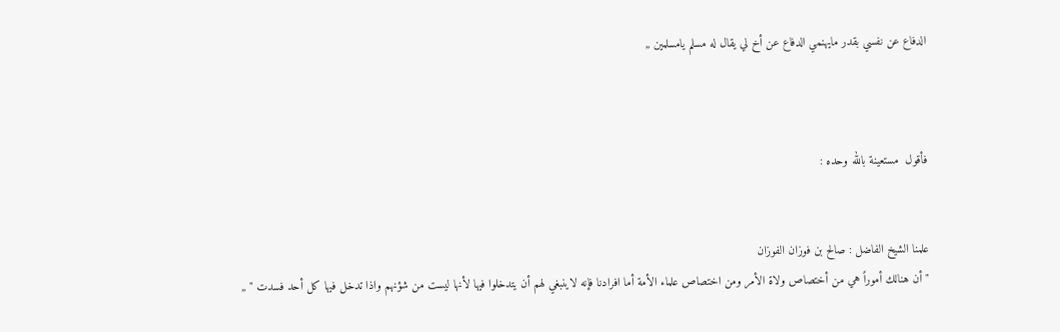الدفاع عن نفسي بقدر مايهنمي الدفاع عن أخ لي يقال له مسلم يامسلمين ,,



فأقول  مستعينة بالله وحده :


علمنا الشيخ الفاضل : صالح بن فوزان الفوزان
" أن هنالك أموراً هي من أختصاص ولاة الأمر ومن اختصاص علماء الأمة أما افرادنا فإنه لاينبغي لهم أن يتدخلوا فيها لأنها ليست من شؤنهم واذا تدخل فيها كل أحد فسدت " ,,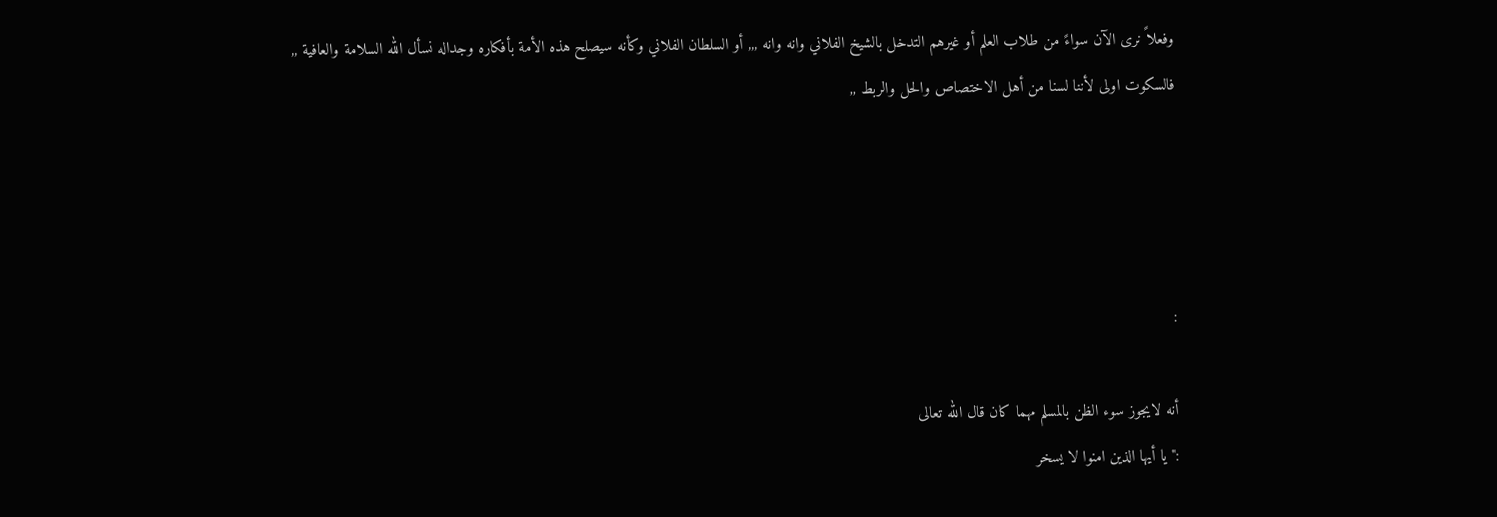وفعلاً نرى الآن سواءً من طلاب العلم أو غيرهم التدخل بالشيخ الفلاني وانه وانه ,,, أو السلطان الفلاني وكأنه سيصلح هذه الأمة بأفكاره وجداله نسأل الله السلامة والعافية ,,
فالسكوت اولى لأننا لسنا من أهل الاختصاص والحل والربط ,,




:

أنه لايجوز سوء الظن بالمسلم مهما كان قال الله تعالى
:" يا أيها الذين امنوا لا يسخر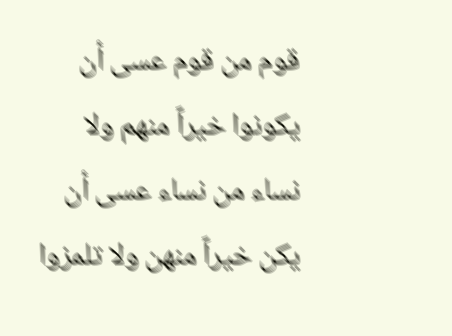قوم من قوم عسى أن يكونوا خيراً منهم ولا نساء من نساء عسى أن يكن خيراً منهن ولا تلمزوا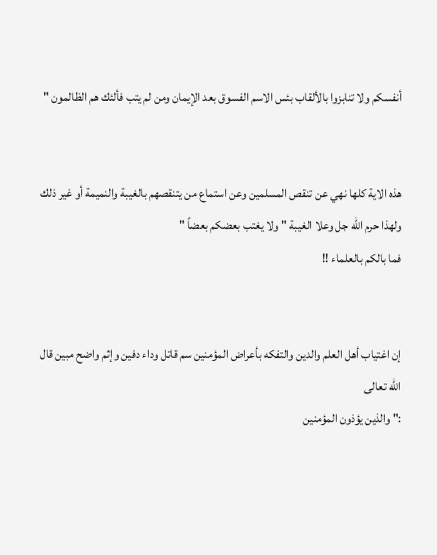أنفسكم ولا تنابزوا بالألقاب بئس الاسم الفسوق بعد الإيمان ومن لم يتب فألئك هم الظالمون "


هذه الاية كلها نهي عن تنقص المسلمين وعن استماع من يتنقصهم بالغيبة والنميمة أو غير ذلك ولهذا حرم الله جل وعلا الغيبة " ولا يغتب بعضكم بعضاً "
فما بالكم بالعلماء !!


إن اغتياب أهل العلم والدين والتفكه بأعراض المؤمنين سم قاتل وداء دفين وإثم واضح مبين قال الله تعالى
:" والذين يؤذون المؤمنين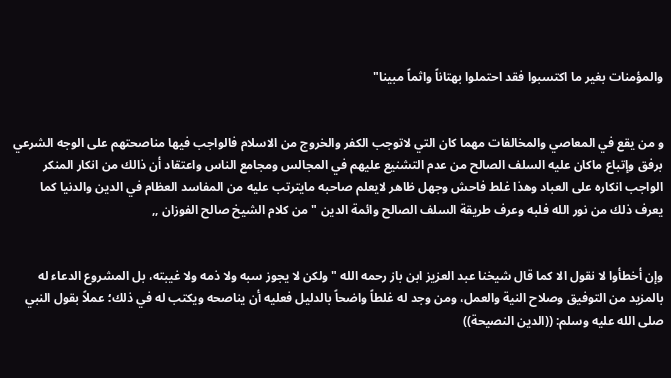والمؤمنات بغير ما اكتسبوا فقد احتملوا بهتاناً واثماً مبينا"


و من يقع في المعاصي والمخالفات مهما كان التي لاتوجب الكفر والخروج من الاسلام فالواجب فيها مناصحتهم على الوجه الشرعي برفق وإتباع ماكان عليه السلف الصالح من عدم التشنيع عليهم في المجالس ومجامع الناس واعتقاد أن ذالك من انكار المنكر الواجب انكاره على العباد وهذا غلط فاحش وجهل ظاهر لايعلم صاحبه مايترتب عليه من المفاسد العظام في الدين والدنيا كما يعرف ذلك من نور الله فلبه وعرف طريقة السلف الصالح وائمة الدين " من كلام الشيخ صالح الفوزان ,,


وإن أخطأوا لا نقول الا كما قال شيخنا عبد العزيز ابن باز رحمه الله " ولكن لا يجوز سبه ولا ذمه ولا غيبته، بل المشروع الدعاء له بالمزيد من التوفيق وصلاح النية والعمل، ومن وجد له غلطاً واضحاً بالدليل فعليه أن يناصحه ويكتب له في ذلك؛ عملاً بقول النبي صلى الله عليه وسلم: ((الدين النصيحة))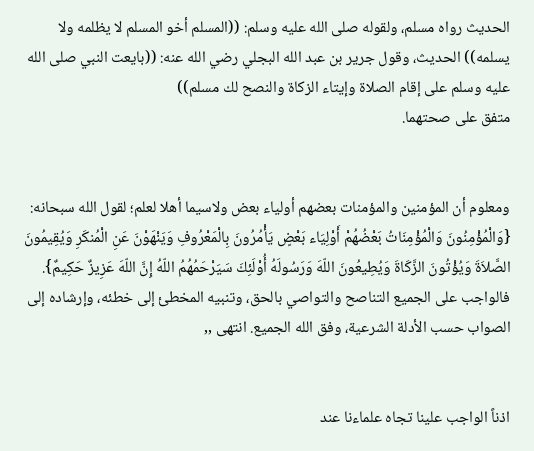الحديث رواه مسلم، ولقوله صلى الله عليه وسلم: ((المسلم أخو المسلم لا يظلمه ولا يسلمه)) الحديث، وقول جرير بن عبد الله البجلي رضي الله عنه: ((بايعت النبي صلى الله عليه وسلم على إقام الصلاة وإيتاء الزكاة والنصح لك مسلم))
متفق على صحتهما.


ومعلوم أن المؤمنين والمؤمنات بعضهم أولياء بعض ولاسيما أهلا لعلم؛ لقول الله سبحانه: {وَالْمُؤْمِنُونَ وَالْمُؤْمِنَاتُ بَعْضُهُمْ أَوْلِيَاء بَعْضٍ يَأْمُرُونَ بِالْمَعْرُوفِ وَيَنْهَوْنَ عَنِ الْمُنكَرِ وَيُقِيمُونَ الصَّلاَةَ وَيُؤْتُونَ الزَّكَاةَ وَيُطِيعُونَ اللّهَ وَرَسُولَهُ أُوْلَئِكَ سَيَرْحَمُهُمُ اللّهُ إِنَّ اللّهَ عَزِيزٌ حَكِيمٌ}.
فالواجب على الجميع التناصح والتواصي بالحق، وتنبيه المخطئ إلى خطئه، وإرشاده إلى الصواب حسب الأدلة الشرعية، وفق الله الجميع. انتهى ,,


اذناً الواجب علينا تجاه علماءنا عند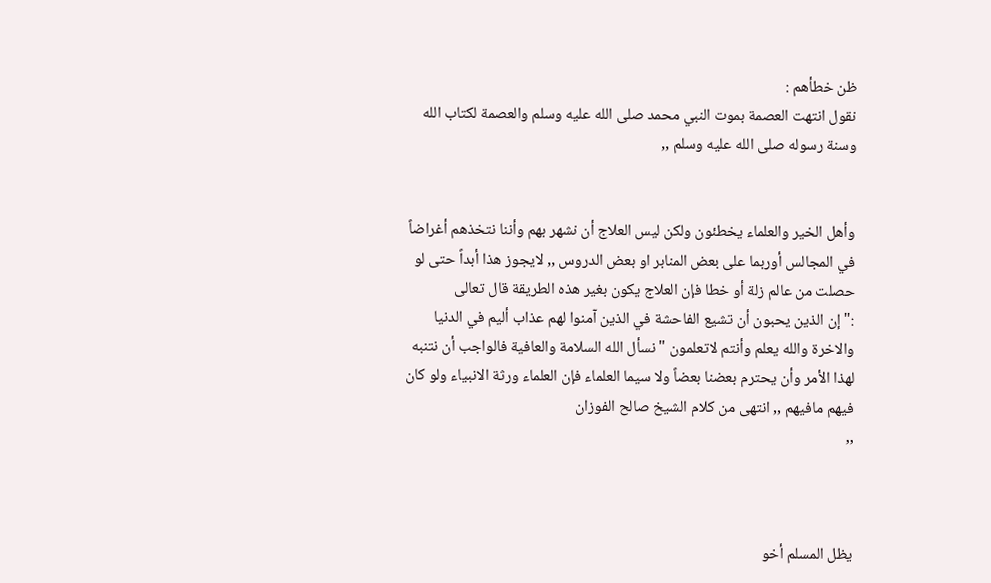ظن خطأهم :
نقول انتهت العصمة بموت النبي محمد صلى الله عليه وسلم والعصمة لكتاب الله وسنة رسوله صلى الله عليه وسلم ,,


وأهل الخير والعلماء يخطئون ولكن ليس العلاج أن نشهر بهم وأننا نتخذهم أغراضاً في المجالس أوربما على بعض المنابر او بعض الدروس ,, لايجوز هذا أبداً حتى لو حصلت من عالم زلة أو خطا فإن العلاج يكون بغير هذه الطريقة قال تعالى
:" إن الذين يحبون أن تشيع الفاحشة في الذين آمنوا لهم عذاب أليم في الدنيا والاخرة والله يعلم وأنتم لاتعلمون " نسأل الله السلامة والعافية فالواجب أن نتنبه لهذا الأمر وأن يحترم بعضنا بعضاً ولا سيما العلماء فإن العلماء ورثة الانبياء ولو كان فيهم مافيهم ,, انتهى من كلام الشيخ صالح الفوزان
,,



يظل المسلم أخو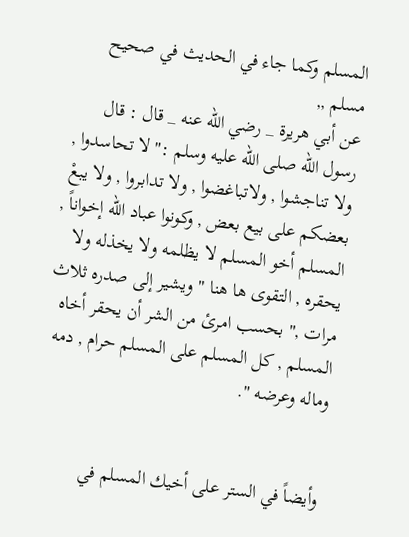المسلم وكما جاء في الحديث في صحيح مسلم ,,
عن أبي هريرة _ رضي الله عنه _ قال : قال رسول الله صلى الله عليه وسلم :" لا تحاسدوا , ولا تناجشوا , ولاتباغضوا , ولا تدابروا , ولا يبعْ بعضكم على بيع بعض , وكونوا عباد الله إخواناً , المسلم أخو المسلم لا يظلمه ولا يخذله ولا يحقره , التقوى ها هنا " ويشير إلى صدره ثلاث مرات ," بحسب امرئ من الشر أن يحقر أخاه المسلم , كل المسلم على المسلم حرام , دمه وماله وعرضه ".


وأيضاً في الستر على أخيك المسلم في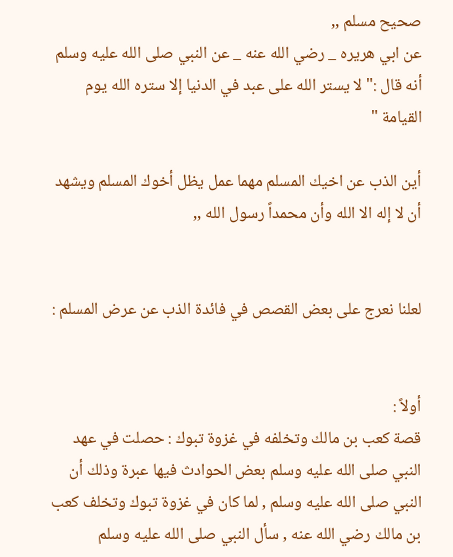صحيح مسلم ,,
عن ابي هريره _ رضي الله عنه _ عن النبي صلى الله عليه وسلم أنه قال :" لا يستر الله على عبد في الدنيا إلا ستره الله يوم القيامة "

أين الذب عن اخيك المسلم مهما عمل يظل أخوك المسلم ويشهد أن لا إله الا الله وأن محمداً رسول الله ,,


لعلنا نعرج على بعض القصص في فائدة الذب عن عرض المسلم :


أولاً :
قصة كعب بن مالك وتخلفه في غزوة تبوك : حصلت في عهد النبي صلى الله عليه وسلم بعض الحوادث فيها عبرة وذلك أن النبي صلى الله عليه وسلم , لما كان في غزوة تبوك وتخلف كعب بن مالك رضي الله عنه , سأل النبي صلى الله عليه وسلم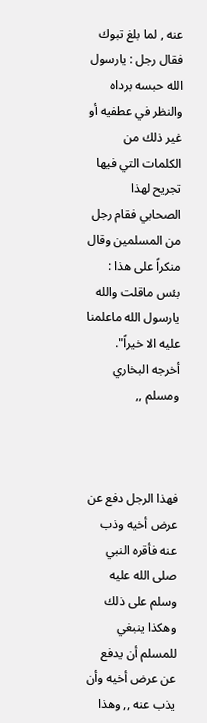عنه , لما بلغ تبوك فقال رجل : يارسول الله حبسه برداه والنظر في عطفيه أو غير ذلك من الكلمات التي فيها تجريح لهذا الصحابي فقام رجل من المسلمين وقال منكراً على هذا : بئس ماقلت والله يارسول الله ماعلمنا عليه الا خيراً". أخرجه البخاري ومسلم ,,



فهذا الرجل دفع عن عرض أخيه وذب عنه فأقره النبي صلى الله عليه وسلم على ذلك وهكذا ينبغي للمسلم أن يدفع عن عرض أخيه وأن يذب عنه ,, وهذا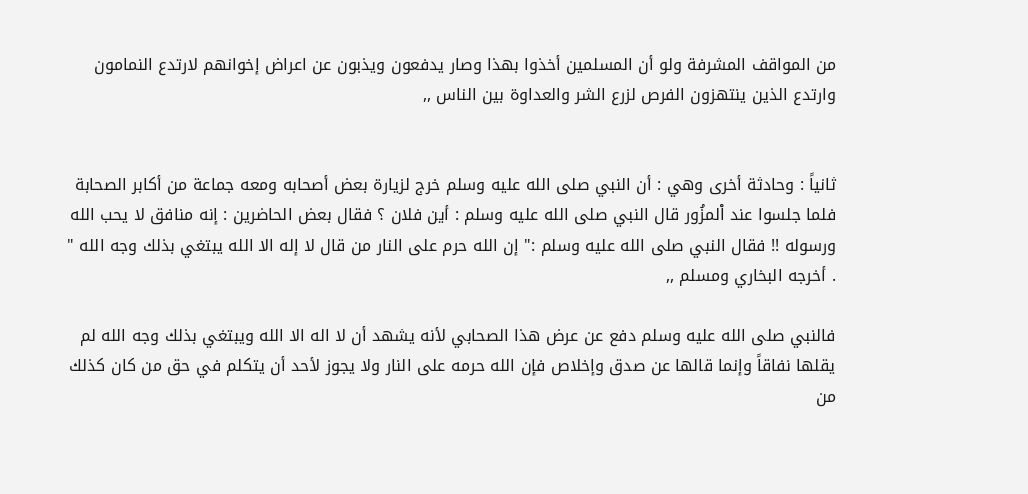من المواقف المشرفة ولو أن المسلمين أخذوا بهذا وصار يدفعون ويذبون عن اعراض إخوانهم لارتدع النمامون وارتدع الذين ينتهزون الفرص لزرع الشر والعداوة بين الناس ,,


ثانياً : وحادثة أخرى وهي : أن النبي صلى الله عليه وسلم خرج لزيارة بعض أصحابه ومعه جماعة من أكابر الصحابة فلما جلسوا عند اْلمزُور قال النبي صلى الله عليه وسلم : أين فلان ؟ فقال بعض الحاضرين : إنه منافق لا يحب الله ورسوله !! فقال النبي صلى الله عليه وسلم :" إن الله حرم على النار من قال لا إله الا الله يبتغي بذلك وجه الله "
. أخرجه البخاري ومسلم ,,

فالنبي صلى الله عليه وسلم دفع عن عرض هذا الصحابي لأنه يشهد أن لا اله الا الله ويبتغي بذلك وجه الله لم يقلها نفاقاً وإنما قالها عن صدق وإخلاص فإن الله حرمه على النار ولا يجوز لأحد أن يتكلم في حق من كان كذلك من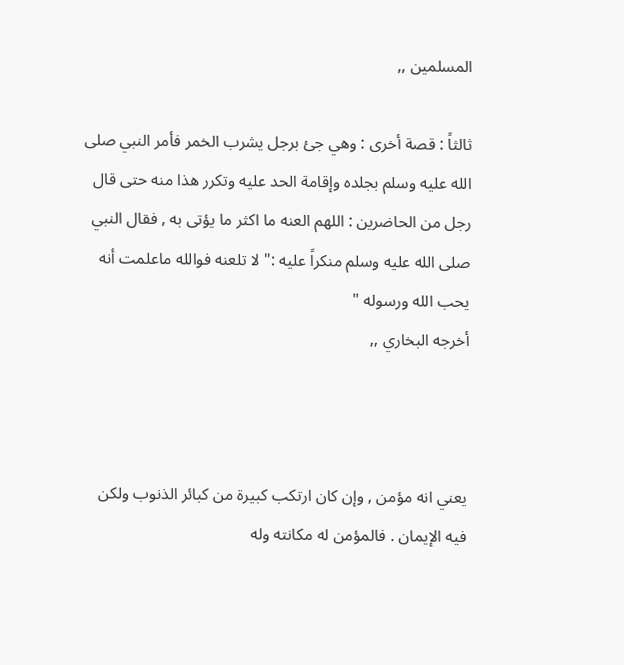المسلمين ,,

ثالثاً : قصة أخرى : وهي جئ برجل يشرب الخمر فأمر النبي صلى الله عليه وسلم بجلده وإقامة الحد عليه وتكرر هذا منه حتى قال رجل من الحاضرين : اللهم العنه ما اكثر ما يؤتى به , فقال النبي صلى الله عليه وسلم منكراً عليه :" لا تلعنه فوالله ماعلمت أنه يحب الله ورسوله "
أخرجه البخاري ,,



يعني انه مؤمن , وإن كان ارتكب كبيرة من كبائر الذنوب ولكن فيه الإيمان . فالمؤمن له مكانته وله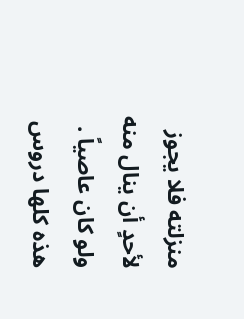منزلته فلا يجوز لأحدٍ أن ينال منه ولو كان عاصياً . هذه كلها دروس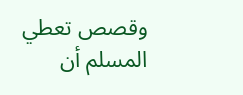وقصص تعطي المسلم أن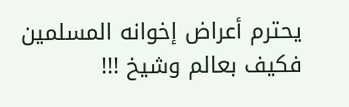يحترم أعراض إخوانه المسلمين فكيف بعالم وشيخ !!!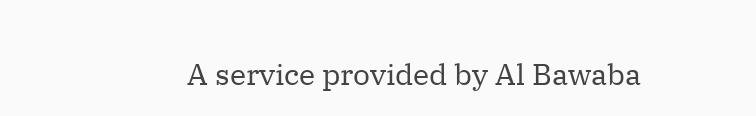A service provided by Al Bawaba